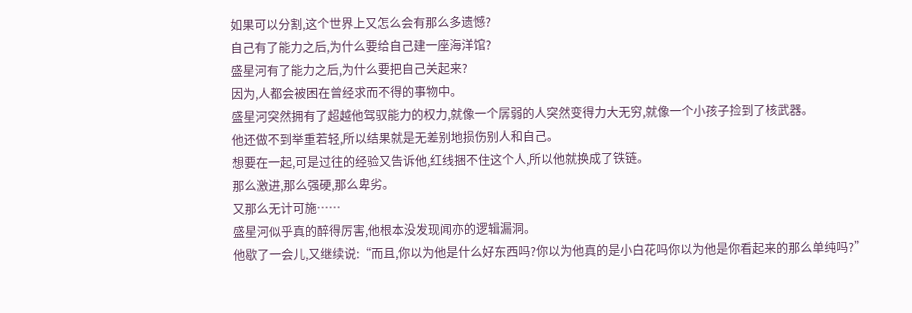如果可以分割,这个世界上又怎么会有那么多遗憾?
自己有了能力之后,为什么要给自己建一座海洋馆?
盛星河有了能力之后,为什么要把自己关起来?
因为,人都会被困在曾经求而不得的事物中。
盛星河突然拥有了超越他驾驭能力的权力,就像一个孱弱的人突然变得力大无穷,就像一个小孩子捡到了核武器。
他还做不到举重若轻,所以结果就是无差别地损伤别人和自己。
想要在一起,可是过往的经验又告诉他,红线捆不住这个人,所以他就换成了铁链。
那么激进,那么强硬,那么卑劣。
又那么无计可施……
盛星河似乎真的醉得厉害,他根本没发现闻亦的逻辑漏洞。
他歇了一会儿,又继续说:“而且,你以为他是什么好东西吗?你以为他真的是小白花吗你以为他是你看起来的那么单纯吗?”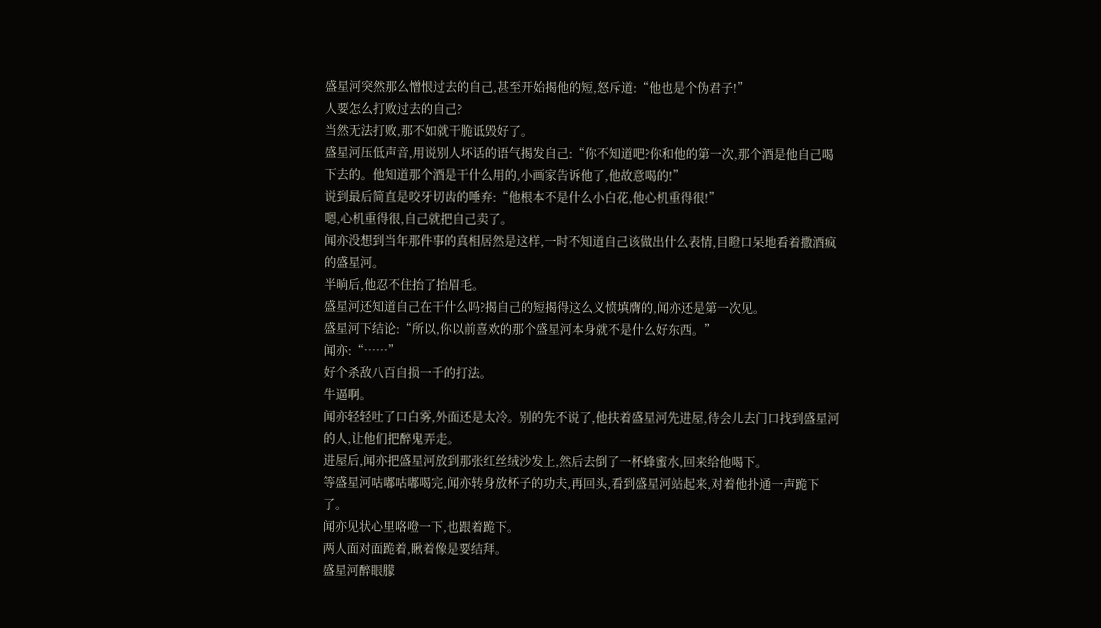盛星河突然那么憎恨过去的自己,甚至开始揭他的短,怒斥道:“他也是个伪君子!”
人要怎么打败过去的自己?
当然无法打败,那不如就干脆诋毁好了。
盛星河压低声音,用说别人坏话的语气揭发自己:“你不知道吧?你和他的第一次,那个酒是他自己喝下去的。他知道那个酒是干什么用的,小画家告诉他了,他故意喝的!”
说到最后简直是咬牙切齿的唾弃:“他根本不是什么小白花,他心机重得很!”
嗯,心机重得很,自己就把自己卖了。
闻亦没想到当年那件事的真相居然是这样,一时不知道自己该做出什么表情,目瞪口呆地看着撒酒疯的盛星河。
半晌后,他忍不住抬了抬眉毛。
盛星河还知道自己在干什么吗?揭自己的短揭得这么义愤填膺的,闻亦还是第一次见。
盛星河下结论:“所以,你以前喜欢的那个盛星河本身就不是什么好东西。”
闻亦:“……”
好个杀敌八百自损一千的打法。
牛逼啊。
闻亦轻轻吐了口白雾,外面还是太冷。别的先不说了,他扶着盛星河先进屋,待会儿去门口找到盛星河的人,让他们把醉鬼弄走。
进屋后,闻亦把盛星河放到那张红丝绒沙发上,然后去倒了一杯蜂蜜水,回来给他喝下。
等盛星河咕嘟咕嘟喝完,闻亦转身放杯子的功夫,再回头,看到盛星河站起来,对着他扑通一声跪下了。
闻亦见状心里咯噔一下,也跟着跪下。
两人面对面跪着,瞅着像是要结拜。
盛星河醉眼朦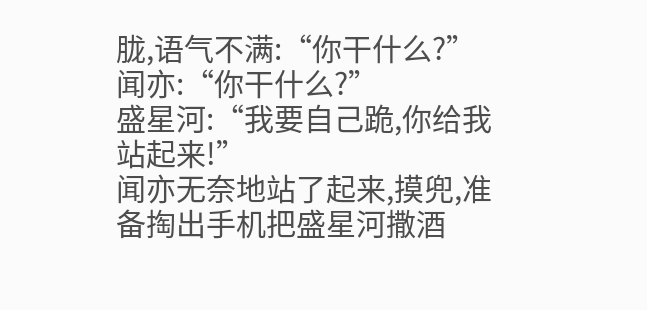胧,语气不满:“你干什么?”
闻亦:“你干什么?”
盛星河:“我要自己跪,你给我站起来!”
闻亦无奈地站了起来,摸兜,准备掏出手机把盛星河撒酒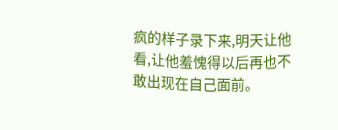疯的样子录下来,明天让他看,让他羞愧得以后再也不敢出现在自己面前。